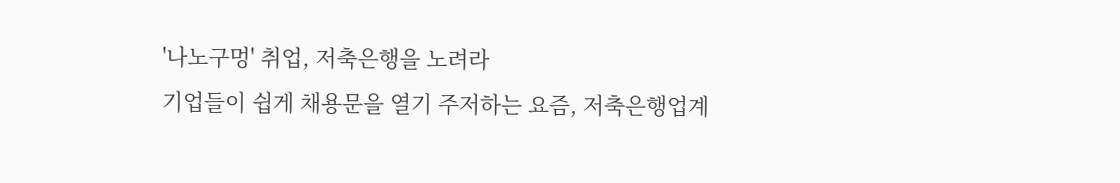'나노구멍' 취업, 저축은행을 노려라
기업들이 쉽게 채용문을 열기 주저하는 요즘, 저축은행업계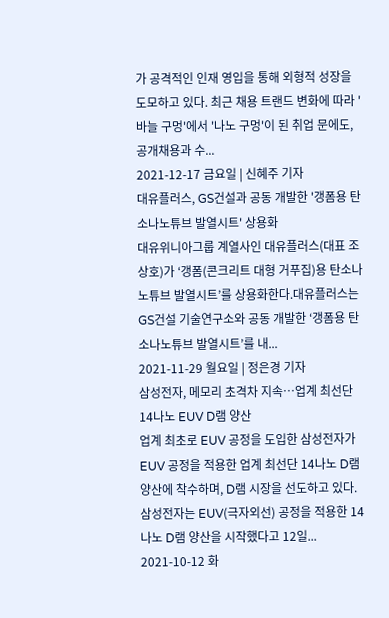가 공격적인 인재 영입을 통해 외형적 성장을 도모하고 있다. 최근 채용 트랜드 변화에 따라 '바늘 구멍'에서 '나노 구멍'이 된 취업 문에도, 공개채용과 수...
2021-12-17 금요일 | 신혜주 기자
대유플러스, GS건설과 공동 개발한 '갱폼용 탄소나노튜브 발열시트' 상용화
대유위니아그룹 계열사인 대유플러스(대표 조상호)가 ‘갱폼(콘크리트 대형 거푸집)용 탄소나노튜브 발열시트’를 상용화한다.대유플러스는 GS건설 기술연구소와 공동 개발한 ‘갱폼용 탄소나노튜브 발열시트’를 내...
2021-11-29 월요일 | 정은경 기자
삼성전자, 메모리 초격차 지속…업계 최선단 14나노 EUV D램 양산
업계 최초로 EUV 공정을 도입한 삼성전자가 EUV 공정을 적용한 업계 최선단 14나노 D램 양산에 착수하며, D램 시장을 선도하고 있다. 삼성전자는 EUV(극자외선) 공정을 적용한 14나노 D램 양산을 시작했다고 12일...
2021-10-12 화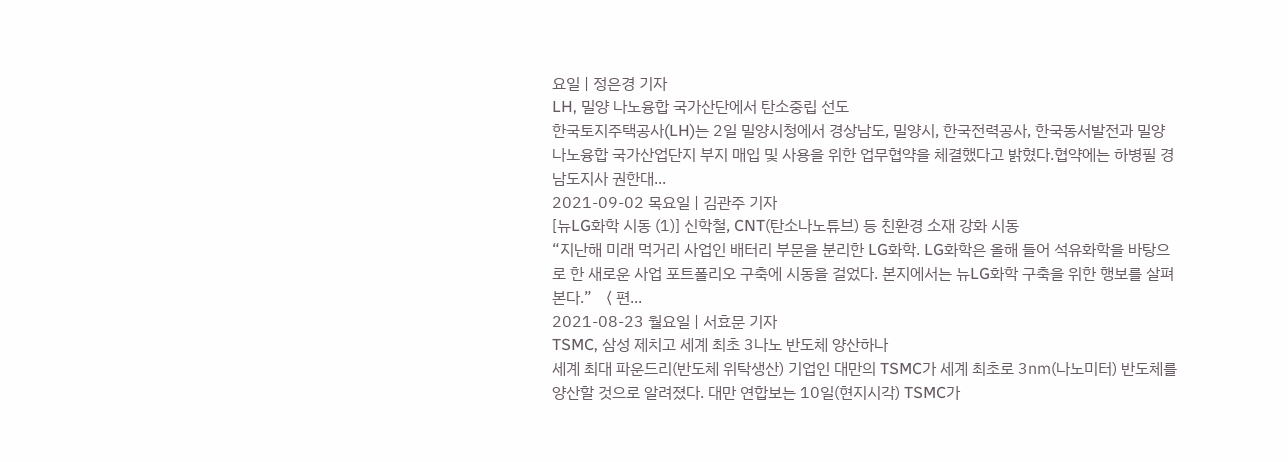요일 | 정은경 기자
LH, 밀양 나노융합 국가산단에서 탄소중립 선도
한국토지주택공사(LH)는 2일 밀양시청에서 경상남도, 밀양시, 한국전력공사, 한국동서발전과 밀양 나노융합 국가산업단지 부지 매입 및 사용을 위한 업무협약을 체결했다고 밝혔다.협약에는 하병필 경남도지사 권한대...
2021-09-02 목요일 | 김관주 기자
[뉴LG화학 시동 (1)] 신학철, CNT(탄소나노튜브) 등 친환경 소재 강화 시동
“지난해 미래 먹거리 사업인 배터리 부문을 분리한 LG화학. LG화학은 올해 들어 석유화학을 바탕으로 한 새로운 사업 포트폴리오 구축에 시동을 걸었다. 본지에서는 뉴LG화학 구축을 위한 행보를 살펴본다.” 〈 편...
2021-08-23 월요일 | 서효문 기자
TSMC, 삼성 제치고 세계 최초 3나노 반도체 양산하나
세계 최대 파운드리(반도체 위탁생산) 기업인 대만의 TSMC가 세계 최초로 3㎚(나노미터) 반도체를 양산할 것으로 알려졌다. 대만 연합보는 10일(현지시각) TSMC가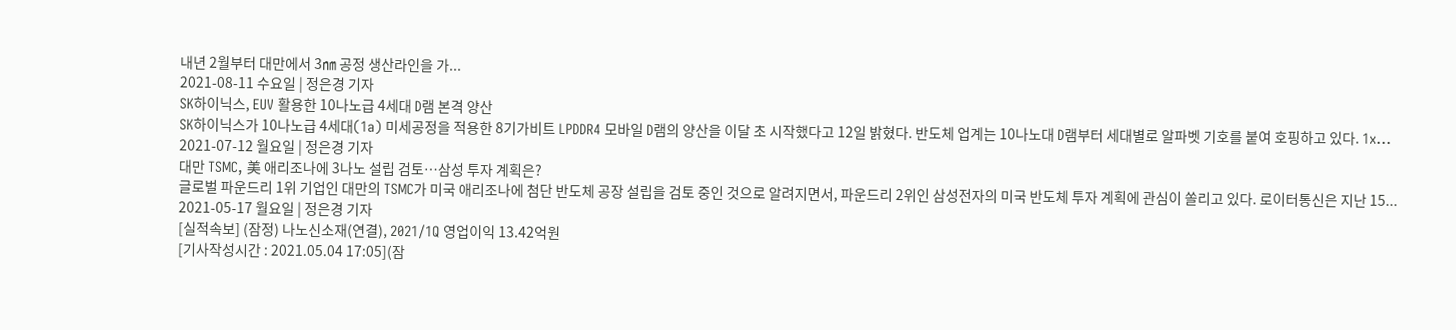내년 2월부터 대만에서 3㎚ 공정 생산라인을 가...
2021-08-11 수요일 | 정은경 기자
SK하이닉스, EUV 활용한 10나노급 4세대 D램 본격 양산
SK하이닉스가 10나노급 4세대(1a) 미세공정을 적용한 8기가비트 LPDDR4 모바일 D램의 양산을 이달 초 시작했다고 12일 밝혔다. 반도체 업계는 10나노대 D램부터 세대별로 알파벳 기호를 붙여 호핑하고 있다. 1x...
2021-07-12 월요일 | 정은경 기자
대만 TSMC, 美 애리조나에 3나노 설립 검토…삼성 투자 계획은?
글로벌 파운드리 1위 기업인 대만의 TSMC가 미국 애리조나에 첨단 반도체 공장 설립을 검토 중인 것으로 알려지면서, 파운드리 2위인 삼성전자의 미국 반도체 투자 계획에 관심이 쏠리고 있다. 로이터통신은 지난 15...
2021-05-17 월요일 | 정은경 기자
[실적속보] (잠정) 나노신소재(연결), 2021/1Q 영업이익 13.42억원
[기사작성시간 : 2021.05.04 17:05](잠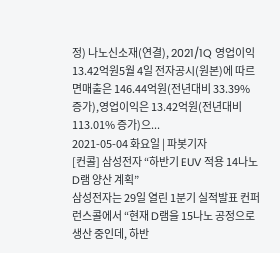정) 나노신소재(연결), 2021/1Q 영업이익 13.42억원5월 4일 전자공시(원본)에 따르면매출은 146.44억원(전년대비 33.39% 증가),영업이익은 13.42억원(전년대비 113.01% 증가)으...
2021-05-04 화요일 | 파봇기자
[컨콜] 삼성전자 “하반기 EUV 적용 14나노 D램 양산 계획”
삼성전자는 29일 열린 1분기 실적발표 컨퍼런스콜에서 “현재 D램을 15나노 공정으로 생산 중인데, 하반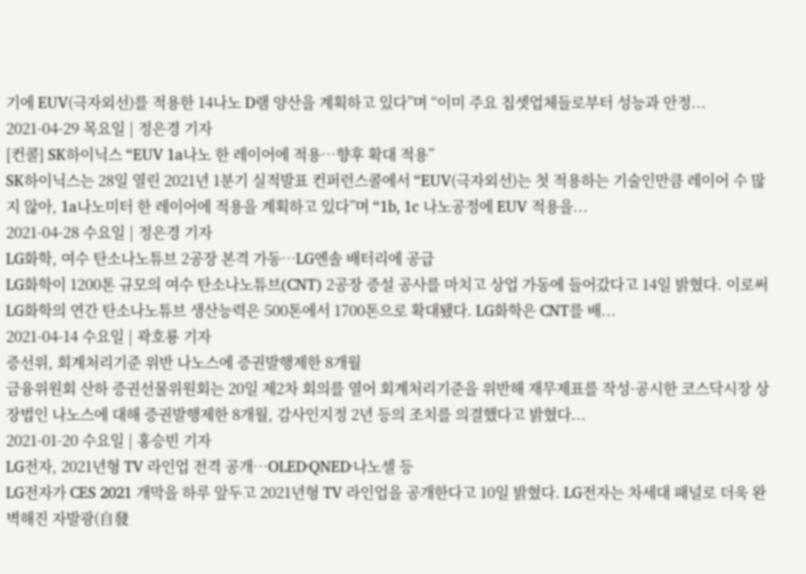기에 EUV(극자외선)를 적용한 14나노 D램 양산을 계획하고 있다”며 “이미 주요 칩셋업체들로부터 성능과 안정...
2021-04-29 목요일 | 정은경 기자
[컨콜] SK하이닉스 “EUV 1a나노 한 레이어에 적용…향후 확대 적용”
SK하이닉스는 28일 열린 2021년 1분기 실적발표 컨퍼런스콜에서 “EUV(극자외선)는 첫 적용하는 기술인만큼 레이어 수 많지 않아, 1a나노미터 한 레이어에 적용을 계획하고 있다”며 “1b, 1c 나노공정에 EUV 적용을...
2021-04-28 수요일 | 정은경 기자
LG화학, 여수 탄소나노튜브 2공장 본격 가동…LG엔솔 배터리에 공급
LG화학이 1200톤 규모의 여수 탄소나노튜브(CNT) 2공장 증설 공사를 마치고 상업 가동에 들어갔다고 14일 밝혔다. 이로써 LG화학의 연간 탄소나노튜브 생산능력은 500톤에서 1700톤으로 확대됐다. LG화학은 CNT를 배...
2021-04-14 수요일 | 곽호룡 기자
증선위, 회계처리기준 위반 나노스에 증권발행제한 8개월
금융위원회 산하 증권선물위원회는 20일 제2차 회의를 열어 회계처리기준을 위반해 재무제표를 작성·공시한 코스닥시장 상장법인 나노스에 대해 증권발행제한 8개월, 감사인지정 2년 등의 조치를 의결했다고 밝혔다...
2021-01-20 수요일 | 홍승빈 기자
LG전자, 2021년형 TV 라인업 전격 공개…OLED·QNED·나노셀 등
LG전자가 CES 2021 개막을 하루 앞두고 2021년형 TV 라인업을 공개한다고 10일 밝혔다. LG전자는 차세대 패널로 더욱 완벽해진 자발광(自發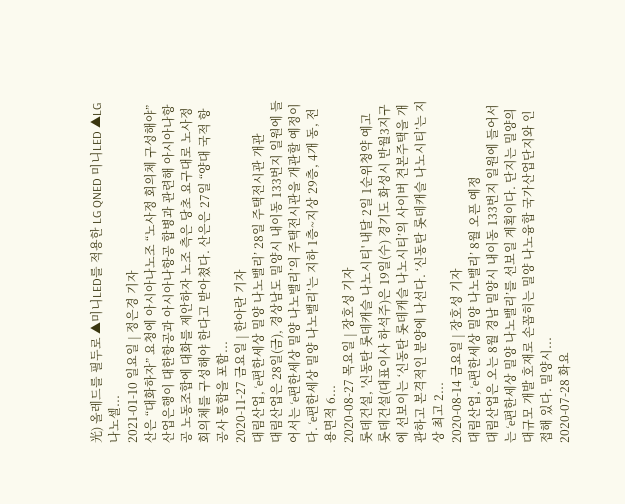光) 올레드를 필두로 ▲미니LED를 적용한 LG QNED 미니LED ▲LG 나노셀...
2021-01-10 일요일 | 정은경 기자
산은 “대화하자” 요청에 아시아나노조 “노사정 회의체 구성해야”
산업은행이 대한항공과 아시아나항공 합병과 관련해 아시아나항공 노동조합에 대화를 제안하자 노조 측은 당초 요구대로 노사정 회의체를 구성해야 한다고 받아쳤다. 산은은 27일 “양대 국적 항공사 통합을 포함...
2020-11-27 금요일 | 한아란 기자
대림산업, ‘e편한세상 밀양 나노밸리’ 28일 주택전시관 개관
대림산업은 28일(금), 경상남도 밀양시 내이동 133번지 일원에 들어서는 ‘e편한세상 밀양 나노밸리’의 주택전시관을 개관할 예정이다. ‘e편한세상 밀양 나노밸리’는 지하 1층~지상 29층, 4개 동, 전용면적 6...
2020-08-27 목요일 | 장호성 기자
롯데건설, '신동탄 롯데캐슬 나노시티' 내달 2일 1순위청약 예고
롯데건설(대표이사 하석주)은 19일(수) 경기도 화성시 반월3지구에 선보이는 ‘신동탄 롯데캐슬 나노시티’의 사이버 견본주택을 개관하고 본격적인 분양에 나선다. ‘신동탄 롯데캐슬 나노시티’는 지상 최고 2...
2020-08-14 금요일 | 장호성 기자
대림산업, ‘e편한세상 밀양 나노밸리’ 8월 오픈 예정
대림산업은 오는 8월 경남 밀양시 내이동 133번지 일원에 들어서는 ‘e편한세상 밀양 나노밸리’를 선보일 계획이다. 단지는 밀양의 대규모 개발 호재로 손꼽히는 밀양 나노융합 국가산업단지와 인접해 있다. 밀양시...
2020-07-28 화요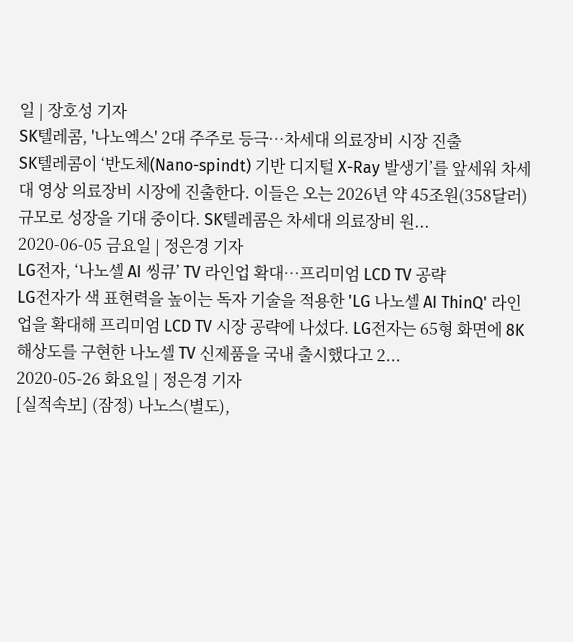일 | 장호성 기자
SK텔레콤, '나노엑스' 2대 주주로 등극…차세대 의료장비 시장 진출
SK텔레콤이 ‘반도체(Nano-spindt) 기반 디지털 X-Ray 발생기’를 앞세워 차세대 영상 의료장비 시장에 진출한다. 이들은 오는 2026년 약 45조원(358달러)규모로 성장을 기대 중이다. SK텔레콤은 차세대 의료장비 원...
2020-06-05 금요일 | 정은경 기자
LG전자, ‘나노셀 AI 씽큐’ TV 라인업 확대…프리미엄 LCD TV 공략
LG전자가 색 표현력을 높이는 독자 기술을 적용한 'LG 나노셀 AI ThinQ' 라인업을 확대해 프리미엄 LCD TV 시장 공략에 나섰다. LG전자는 65형 화면에 8K 해상도를 구현한 나노셀 TV 신제품을 국내 출시했다고 2...
2020-05-26 화요일 | 정은경 기자
[실적속보] (잠정) 나노스(별도),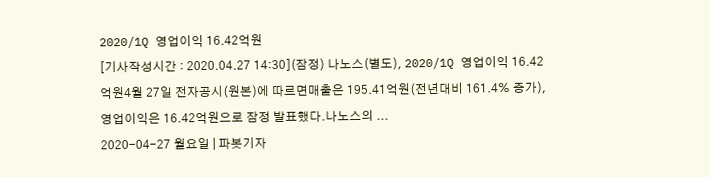2020/1Q 영업이익 16.42억원
[기사작성시간 : 2020.04.27 14:30](잠정) 나노스(별도), 2020/1Q 영업이익 16.42억원4월 27일 전자공시(원본)에 따르면매출은 195.41억원(전년대비 161.4% 증가),영업이익은 16.42억원으로 잠정 발표했다.나노스의 ...
2020-04-27 월요일 | 파봇기자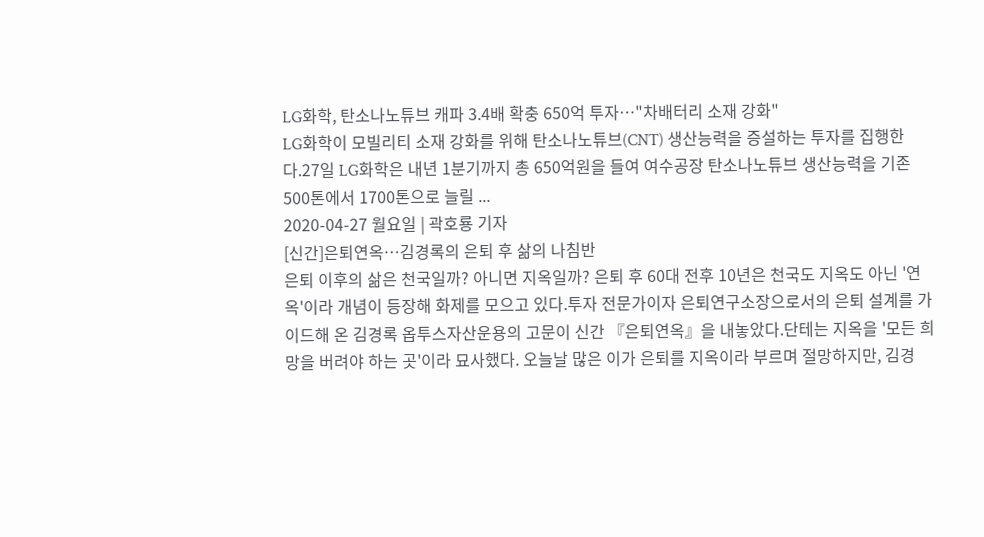LG화학, 탄소나노튜브 캐파 3.4배 확충 650억 투자…"차배터리 소재 강화"
LG화학이 모빌리티 소재 강화를 위해 탄소나노튜브(CNT) 생산능력을 증설하는 투자를 집행한다.27일 LG화학은 내년 1분기까지 총 650억원을 들여 여수공장 탄소나노튜브 생산능력을 기존 500톤에서 1700톤으로 늘릴 ...
2020-04-27 월요일 | 곽호룡 기자
[신간]은퇴연옥…김경록의 은퇴 후 삶의 나침반
은퇴 이후의 삶은 천국일까? 아니면 지옥일까? 은퇴 후 60대 전후 10년은 천국도 지옥도 아닌 '연옥'이라 개념이 등장해 화제를 모으고 있다.투자 전문가이자 은퇴연구소장으로서의 은퇴 설계를 가이드해 온 김경록 옵투스자산운용의 고문이 신간 『은퇴연옥』을 내놓았다.단테는 지옥을 '모든 희망을 버려야 하는 곳'이라 묘사했다. 오늘날 많은 이가 은퇴를 지옥이라 부르며 절망하지만, 김경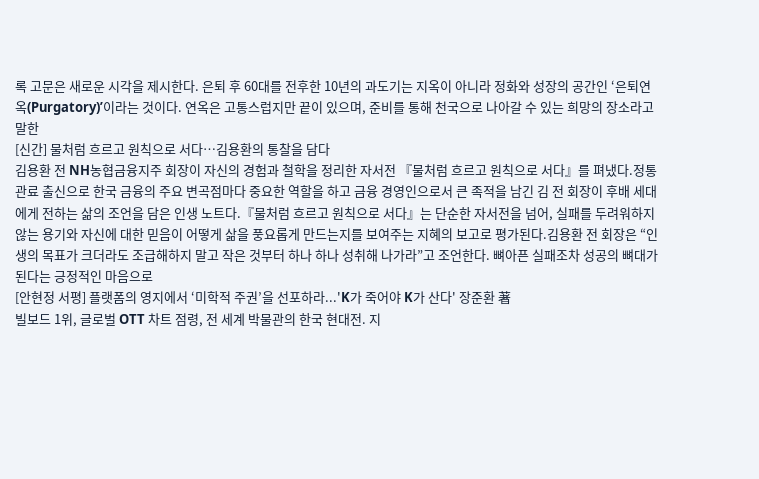록 고문은 새로운 시각을 제시한다. 은퇴 후 60대를 전후한 10년의 과도기는 지옥이 아니라 정화와 성장의 공간인 ‘은퇴연옥(Purgatory)’이라는 것이다. 연옥은 고통스럽지만 끝이 있으며, 준비를 통해 천국으로 나아갈 수 있는 희망의 장소라고 말한
[신간] 물처럼 흐르고 원칙으로 서다…김용환의 통찰을 담다
김용환 전 NH농협금융지주 회장이 자신의 경험과 철학을 정리한 자서전 『물처럼 흐르고 원칙으로 서다』를 펴냈다.정통 관료 출신으로 한국 금융의 주요 변곡점마다 중요한 역할을 하고 금융 경영인으로서 큰 족적을 남긴 김 전 회장이 후배 세대에게 전하는 삶의 조언을 담은 인생 노트다.『물처럼 흐르고 원칙으로 서다』는 단순한 자서전을 넘어, 실패를 두려워하지 않는 용기와 자신에 대한 믿음이 어떻게 삶을 풍요롭게 만드는지를 보여주는 지혜의 보고로 평가된다.김용환 전 회장은 “인생의 목표가 크더라도 조급해하지 말고 작은 것부터 하나 하나 성취해 나가라”고 조언한다. 뼈아픈 실패조차 성공의 뼈대가 된다는 긍정적인 마음으로
[안현정 서평] 플랫폼의 영지에서 ‘미학적 주권’을 선포하라...'K가 죽어야 K가 산다' 장준환 著
빌보드 1위, 글로벌 OTT 차트 점령, 전 세계 박물관의 한국 현대전. 지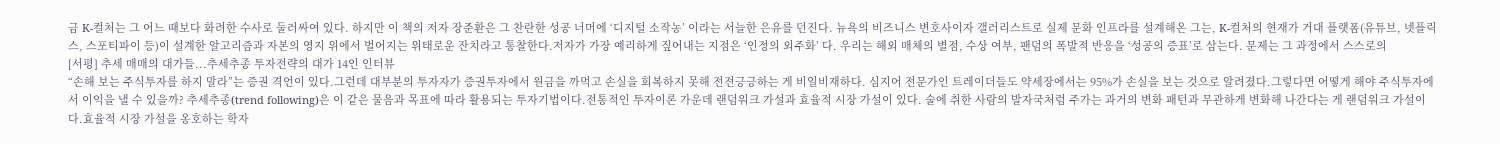금 K-컬처는 그 어느 때보다 화려한 수사로 둘러싸여 있다. 하지만 이 책의 저자 장준환은 그 찬란한 성공 너머에 ‘디지털 소작농’ 이라는 서늘한 은유를 던진다. 뉴욕의 비즈니스 변호사이자 갤러리스트로 실제 문화 인프라를 설계해온 그는, K-컬처의 현재가 거대 플랫폼(유튜브, 넷플릭스, 스포티파이 등)이 설계한 알고리즘과 자본의 영지 위에서 벌어지는 위태로운 잔치라고 통찰한다.저자가 가장 예리하게 짚어내는 지점은 ‘인정의 외주화’ 다. 우리는 해외 매체의 별점, 수상 여부, 팬덤의 폭발적 반응을 ‘성공의 증표’로 삼는다. 문제는 그 과정에서 스스로의
[서평] 추세 매매의 대가들...추세추종 투자전략의 대가 14인 인터뷰
“손해 보는 주식투자를 하지 말라”는 증권 격언이 있다.그런데 대부분의 투자자가 증권투자에서 원금을 까먹고 손실을 회복하지 못해 전전긍긍하는 게 비일비재하다. 심지어 전문가인 트레이더들도 약세장에서는 95%가 손실을 보는 것으로 알려졌다.그렇다면 어떻게 해야 주식투자에서 이익을 낼 수 있을까? 추세추종(trend following)은 이 같은 물음과 목표에 따라 활용되는 투자기법이다.전통적인 투자이론 가운데 랜덤워크 가설과 효율적 시장 가설이 있다. 술에 취한 사람의 발자국처럼 주가는 과거의 변화 패턴과 무관하게 변화해 나간다는 게 랜덤워크 가설이다.효율적 시장 가설을 옹호하는 학자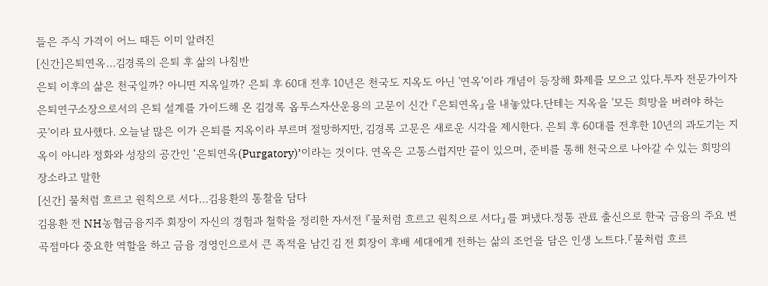들은 주식 가격이 어느 때든 이미 알려진
[신간]은퇴연옥…김경록의 은퇴 후 삶의 나침반
은퇴 이후의 삶은 천국일까? 아니면 지옥일까? 은퇴 후 60대 전후 10년은 천국도 지옥도 아닌 '연옥'이라 개념이 등장해 화제를 모으고 있다.투자 전문가이자 은퇴연구소장으로서의 은퇴 설계를 가이드해 온 김경록 옵투스자산운용의 고문이 신간 『은퇴연옥』을 내놓았다.단테는 지옥을 '모든 희망을 버려야 하는 곳'이라 묘사했다. 오늘날 많은 이가 은퇴를 지옥이라 부르며 절망하지만, 김경록 고문은 새로운 시각을 제시한다. 은퇴 후 60대를 전후한 10년의 과도기는 지옥이 아니라 정화와 성장의 공간인 ‘은퇴연옥(Purgatory)’이라는 것이다. 연옥은 고통스럽지만 끝이 있으며, 준비를 통해 천국으로 나아갈 수 있는 희망의 장소라고 말한
[신간] 물처럼 흐르고 원칙으로 서다…김용환의 통찰을 담다
김용환 전 NH농협금융지주 회장이 자신의 경험과 철학을 정리한 자서전 『물처럼 흐르고 원칙으로 서다』를 펴냈다.정통 관료 출신으로 한국 금융의 주요 변곡점마다 중요한 역할을 하고 금융 경영인으로서 큰 족적을 남긴 김 전 회장이 후배 세대에게 전하는 삶의 조언을 담은 인생 노트다.『물처럼 흐르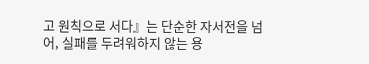고 원칙으로 서다』는 단순한 자서전을 넘어, 실패를 두려워하지 않는 용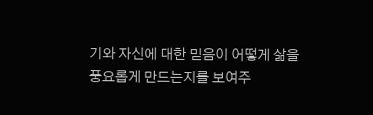기와 자신에 대한 믿음이 어떻게 삶을 풍요롭게 만드는지를 보여주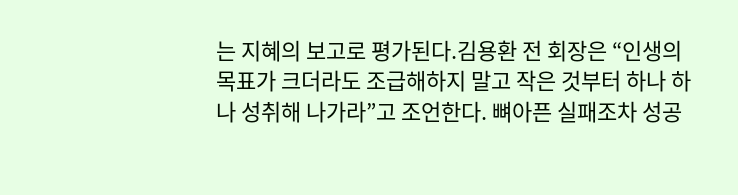는 지혜의 보고로 평가된다.김용환 전 회장은 “인생의 목표가 크더라도 조급해하지 말고 작은 것부터 하나 하나 성취해 나가라”고 조언한다. 뼈아픈 실패조차 성공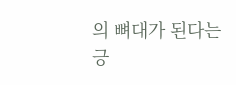의 뼈대가 된다는 긍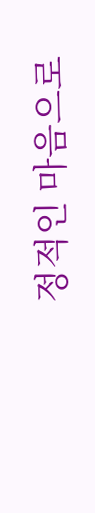정적인 마음으로